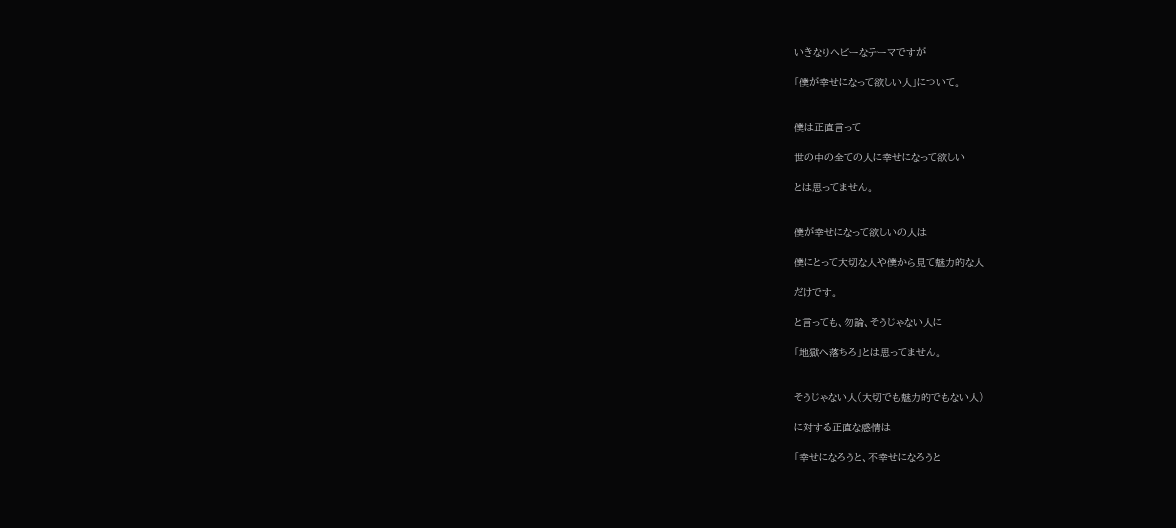いきなりヘビーなテーマですが

「僕が幸せになって欲しい人」について。


僕は正直言って

世の中の全ての人に幸せになって欲しい

とは思ってません。


僕が幸せになって欲しいの人は

僕にとって大切な人や僕から見て魅力的な人

だけです。

と言っても、勿論、そうじゃない人に

「地獄へ落ちろ」とは思ってません。


そうじゃない人(大切でも魅力的でもない人)

に対する正直な感情は

「幸せになろうと、不幸せになろうと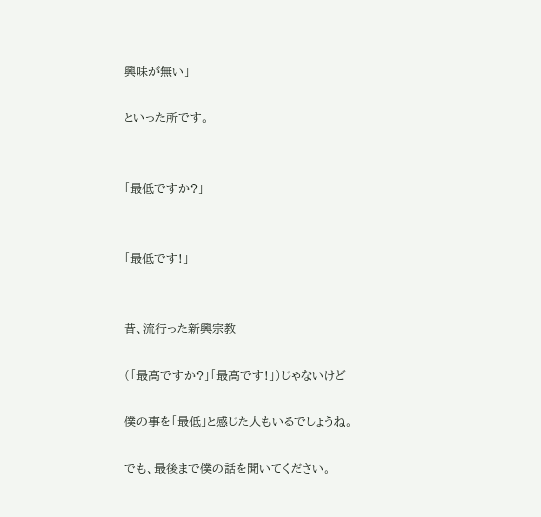興味が無い」

といった所です。


「最低ですか?」


「最低です!」


昔、流行った新興宗教

(「最高ですか?」「最高です!」)じゃないけど

僕の事を「最低」と感じた人もいるでしょうね。

でも、最後まで僕の話を聞いてください。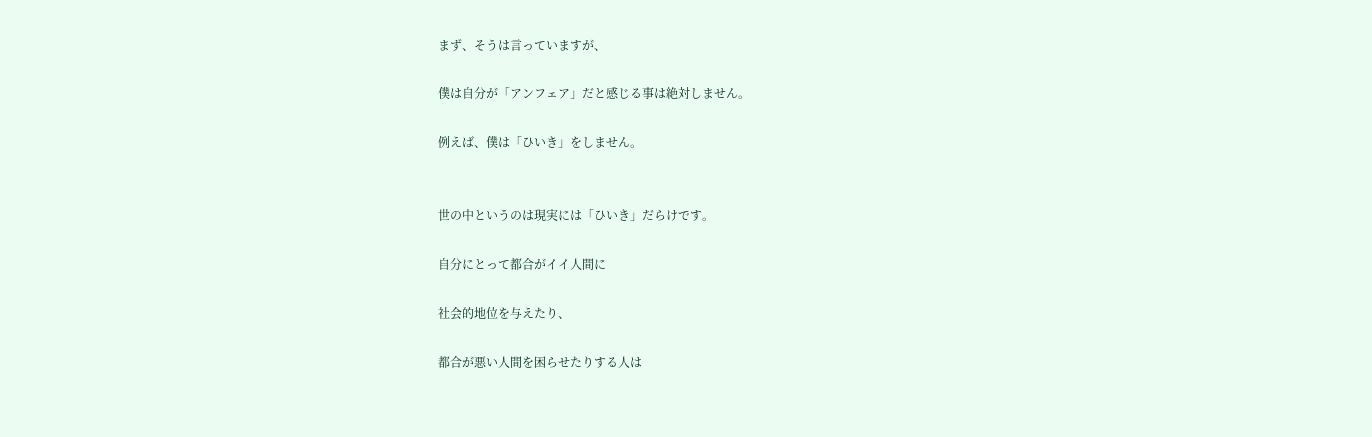まず、そうは言っていますが、

僕は自分が「アンフェア」だと感じる事は絶対しません。

例えば、僕は「ひいき」をしません。


世の中というのは現実には「ひいき」だらけです。

自分にとって都合がイイ人間に

社会的地位を与えたり、

都合が悪い人間を困らせたりする人は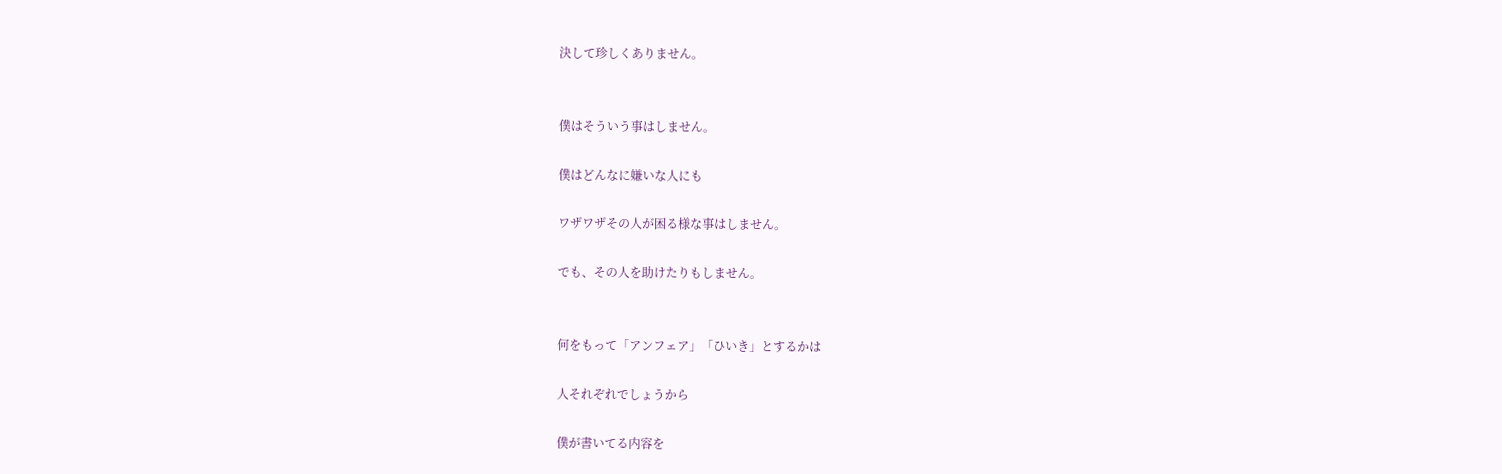決して珍しくありません。


僕はそういう事はしません。

僕はどんなに嫌いな人にも

ワザワザその人が困る様な事はしません。

でも、その人を助けたりもしません。


何をもって「アンフェア」「ひいき」とするかは

人それぞれでしょうから

僕が書いてる内容を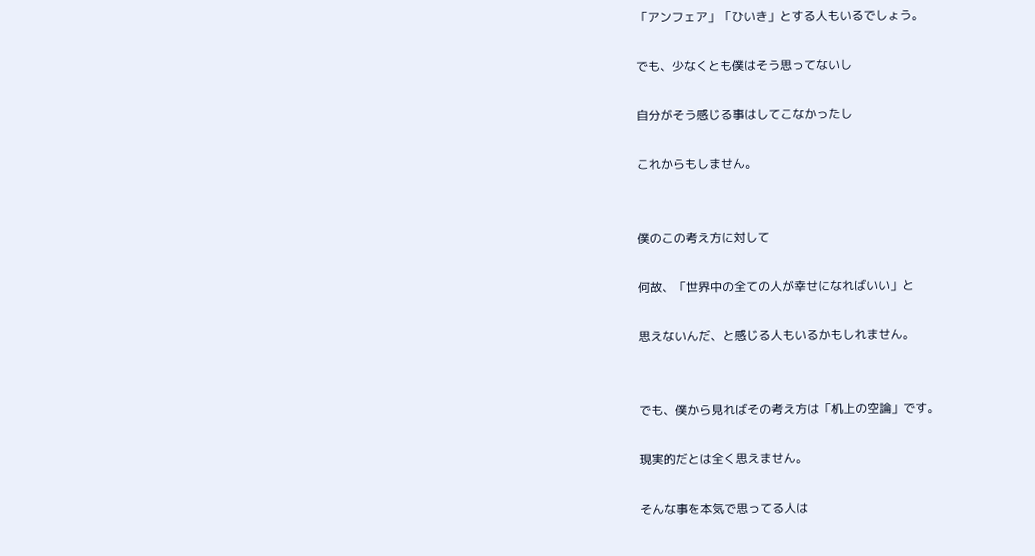「アンフェア」「ひいき」とする人もいるでしょう。

でも、少なくとも僕はそう思ってないし

自分がそう感じる事はしてこなかったし

これからもしません。


僕のこの考え方に対して

何故、「世界中の全ての人が幸せになればいい」と

思えないんだ、と感じる人もいるかもしれません。


でも、僕から見ればその考え方は「机上の空論」です。

現実的だとは全く思えません。

そんな事を本気で思ってる人は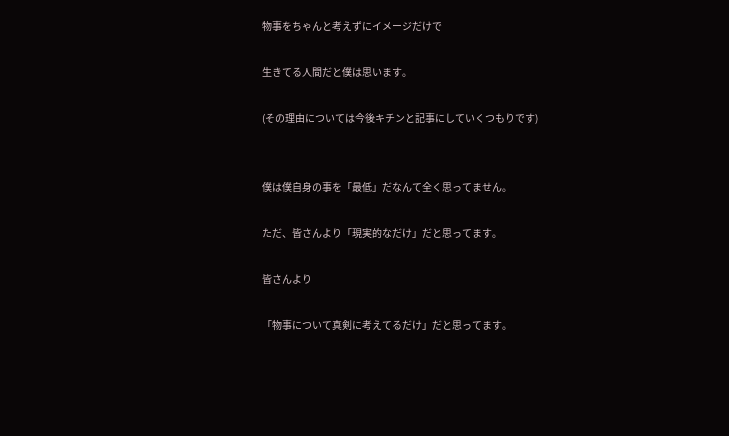物事をちゃんと考えずにイメージだけで

生きてる人間だと僕は思います。

(その理由については今後キチンと記事にしていくつもりです)


僕は僕自身の事を「最低」だなんて全く思ってません。

ただ、皆さんより「現実的なだけ」だと思ってます。

皆さんより

「物事について真剣に考えてるだけ」だと思ってます。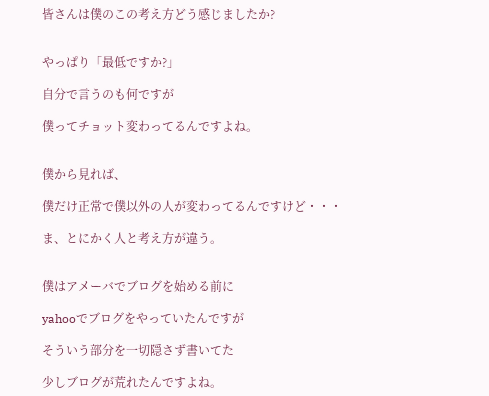皆さんは僕のこの考え方どう感じましたか?


やっぱり「最低ですか?」

自分で言うのも何ですが

僕ってチョット変わってるんですよね。


僕から見れば、

僕だけ正常で僕以外の人が変わってるんですけど・・・

ま、とにかく人と考え方が違う。


僕はアメーバでブログを始める前に

yahooでブログをやっていたんですが

そういう部分を一切隠さず書いてた

少しブログが荒れたんですよね。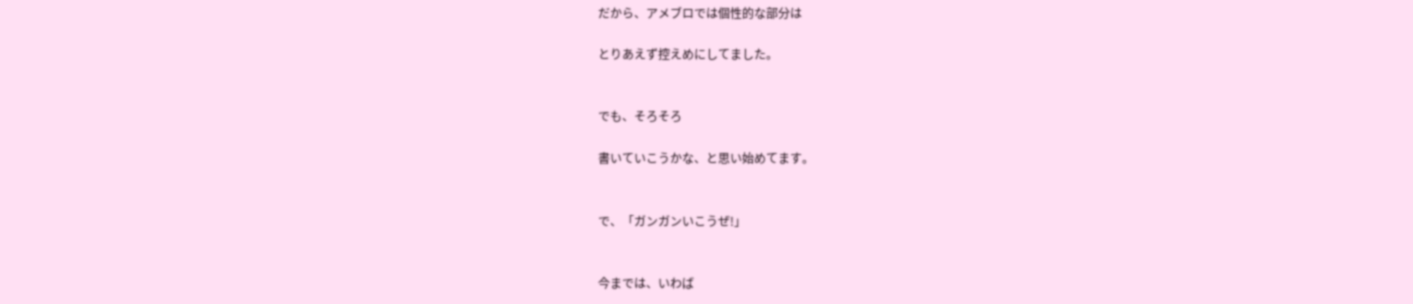だから、アメブロでは個性的な部分は

とりあえず控えめにしてました。


でも、そろそろ

書いていこうかな、と思い始めてます。


で、「ガンガンいこうぜ!」


今までは、いわば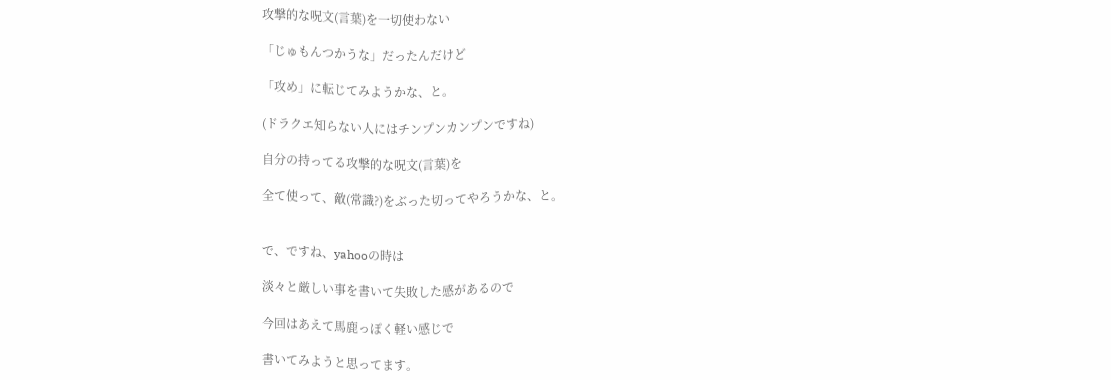攻撃的な呪文(言葉)を一切使わない

「じゅもんつかうな」だったんだけど

「攻め」に転じてみようかな、と。

(ドラクエ知らない人にはチンプンカンプンですね)

自分の持ってる攻撃的な呪文(言葉)を

全て使って、敵(常識?)をぶった切ってやろうかな、と。


で、ですね、yahooの時は

淡々と厳しい事を書いて失敗した感があるので

今回はあえて馬鹿っぽく軽い感じで

書いてみようと思ってます。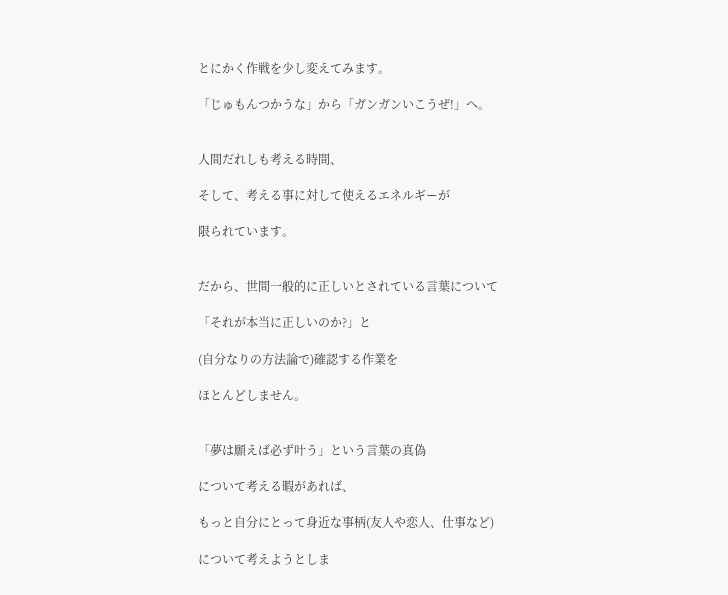とにかく作戦を少し変えてみます。

「じゅもんつかうな」から「ガンガンいこうぜ!」へ。


人間だれしも考える時間、

そして、考える事に対して使えるエネルギーが

限られています。


だから、世間一般的に正しいとされている言葉について

「それが本当に正しいのか?」と

(自分なりの方法論で)確認する作業を

ほとんどしません。


「夢は願えば必ず叶う」という言葉の真偽

について考える暇があれば、

もっと自分にとって身近な事柄(友人や恋人、仕事など)

について考えようとしま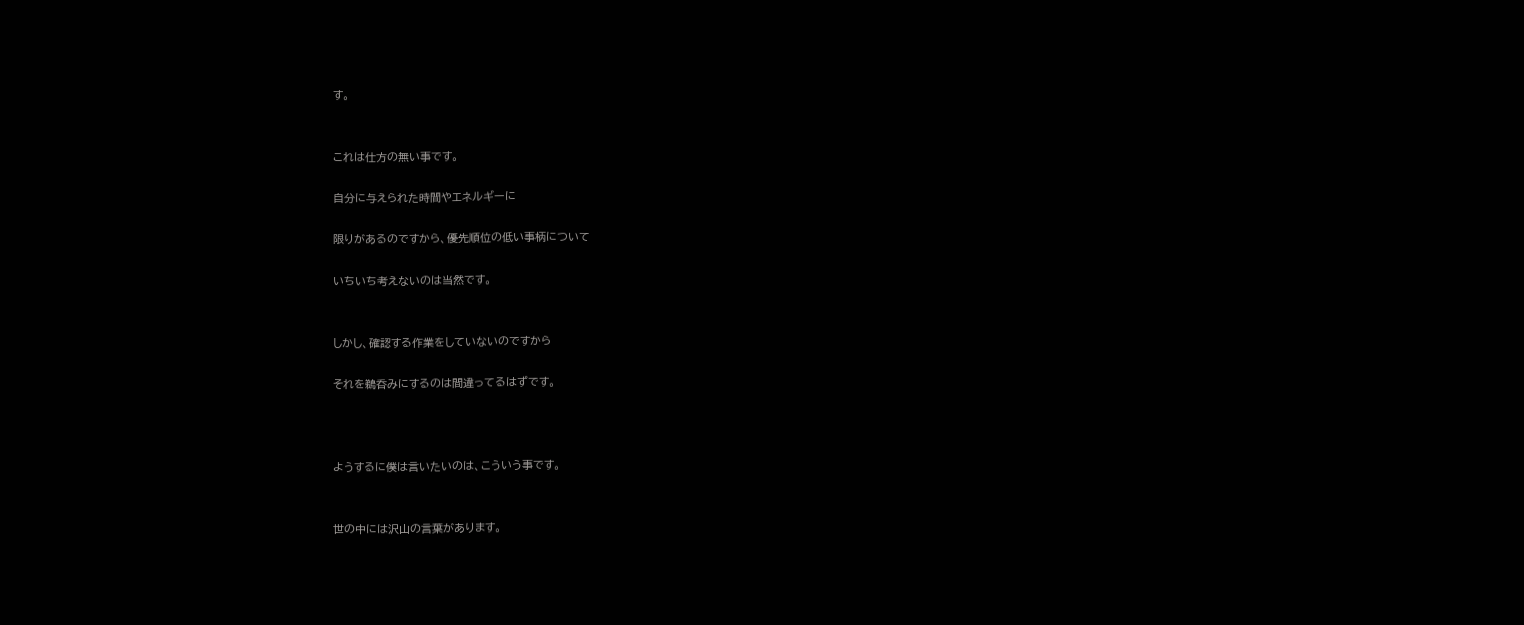す。


これは仕方の無い事です。

自分に与えられた時間やエネルギーに

限りがあるのですから、優先順位の低い事柄について

いちいち考えないのは当然です。


しかし、確認する作業をしていないのですから

それを鵜呑みにするのは間違ってるはずです。



ようするに僕は言いたいのは、こういう事です。


世の中には沢山の言葉があります。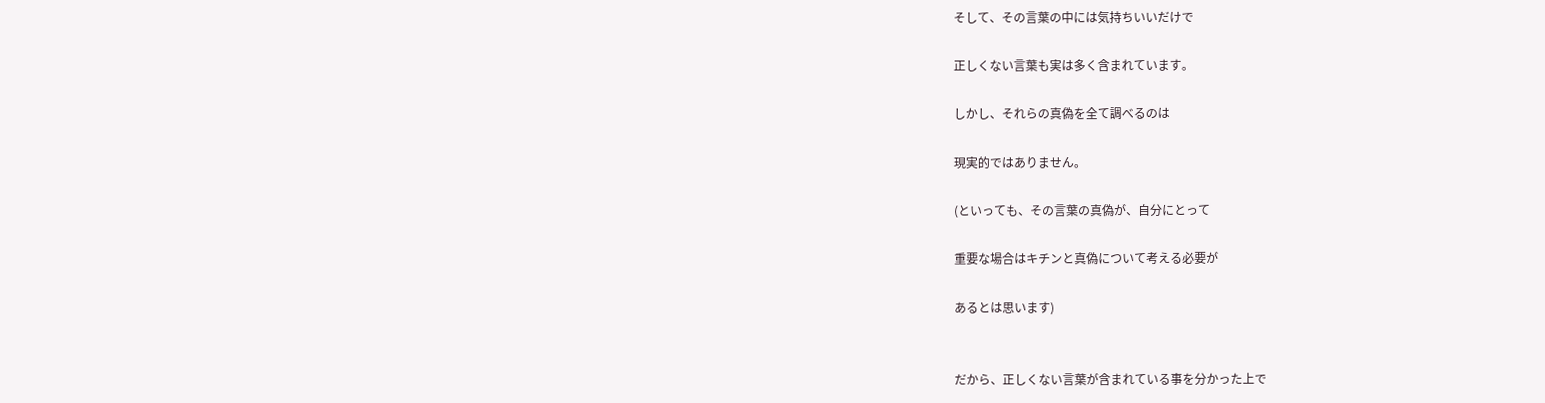そして、その言葉の中には気持ちいいだけで

正しくない言葉も実は多く含まれています。

しかし、それらの真偽を全て調べるのは

現実的ではありません。

(といっても、その言葉の真偽が、自分にとって

重要な場合はキチンと真偽について考える必要が

あるとは思います)


だから、正しくない言葉が含まれている事を分かった上で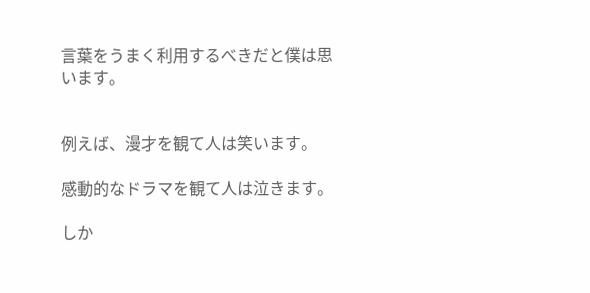言葉をうまく利用するべきだと僕は思います。


例えば、漫才を観て人は笑います。

感動的なドラマを観て人は泣きます。

しか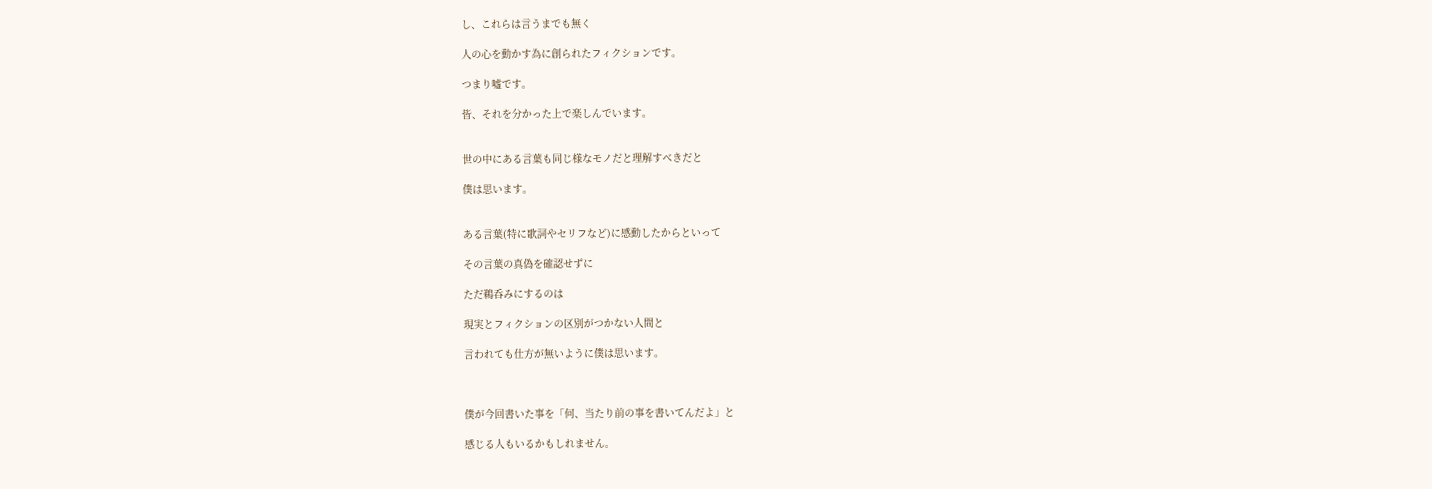し、これらは言うまでも無く

人の心を動かす為に創られたフィクションです。

つまり嘘です。

皆、それを分かった上で楽しんでいます。


世の中にある言葉も同じ様なモノだと理解すべきだと

僕は思います。


ある言葉(特に歌詞やセリフなど)に感動したからといって

その言葉の真偽を確認せずに

ただ鵜呑みにするのは

現実とフィクションの区別がつかない人間と

言われても仕方が無いように僕は思います。



僕が今回書いた事を「何、当たり前の事を書いてんだよ」と

感じる人もいるかもしれません。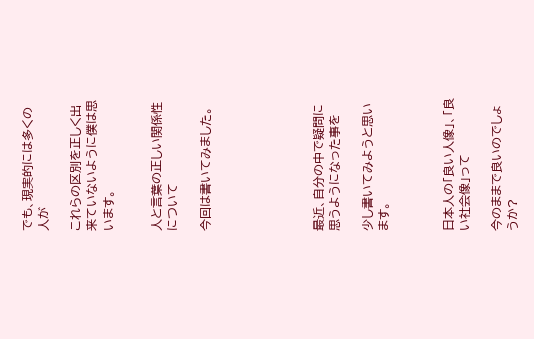でも、現実的には多くの人が

これらの区別を正しく出来ていないように僕は思います。


人と言葉の正しい関係性について

今回は書いてみました。






最近、自分の中で疑問に思うようになった事を

少し書いてみようと思います。



日本人の「良い人像」、「良い社会像」って

今のままで良いのでしょうか?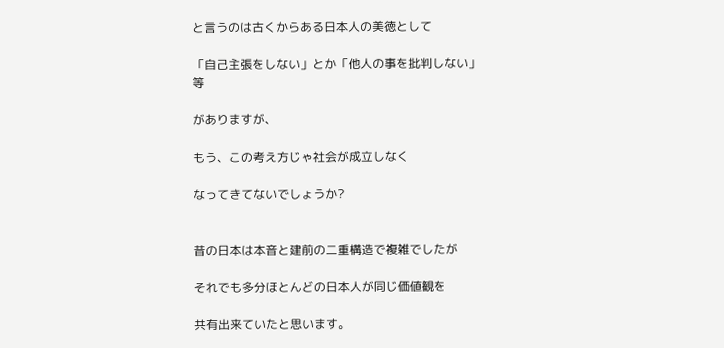と言うのは古くからある日本人の美徳として

「自己主張をしない」とか「他人の事を批判しない」等

がありますが、

もう、この考え方じゃ社会が成立しなく

なってきてないでしょうか?


昔の日本は本音と建前の二重構造で複雑でしたが

それでも多分ほとんどの日本人が同じ価値観を

共有出来ていたと思います。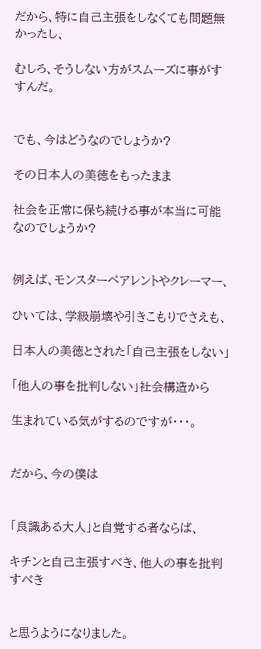だから、特に自己主張をしなくても問題無かったし、

むしろ、そうしない方がスムーズに事がすすんだ。


でも、今はどうなのでしょうか?

その日本人の美徳をもったまま

社会を正常に保ち続ける事が本当に可能なのでしょうか?


例えば、モンスターペアレントやクレーマー、

ひいては、学級崩壊や引きこもりでさえも、

日本人の美徳とされた「自己主張をしない」

「他人の事を批判しない」社会構造から

生まれている気がするのですが・・・。


だから、今の僕は


「良識ある大人」と自覚する者ならば、

キチンと自己主張すべき、他人の事を批判すべき


と思うようになりました。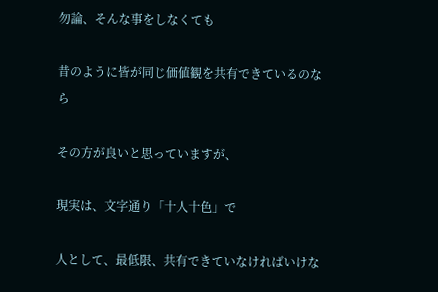勿論、そんな事をしなくても

昔のように皆が同じ価値観を共有できているのなら

その方が良いと思っていますが、

現実は、文字通り「十人十色」で

人として、最低限、共有できていなければいけな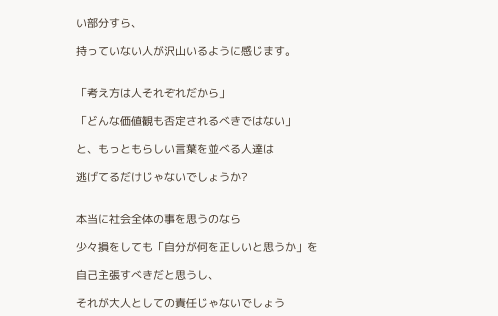い部分すら、

持っていない人が沢山いるように感じます。


「考え方は人それぞれだから」

「どんな価値観も否定されるべきではない」

と、もっともらしい言葉を並べる人達は

逃げてるだけじゃないでしょうか?


本当に社会全体の事を思うのなら

少々損をしても「自分が何を正しいと思うか」を

自己主張すべきだと思うし、

それが大人としての責任じゃないでしょう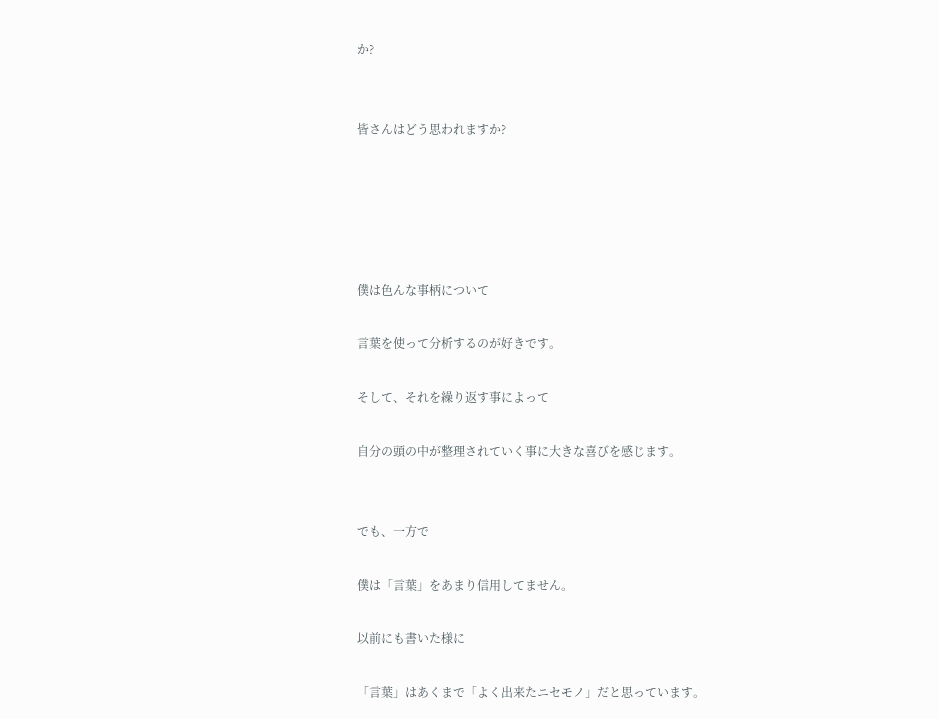か?


皆さんはどう思われますか?





僕は色んな事柄について

言葉を使って分析するのが好きです。

そして、それを繰り返す事によって

自分の頭の中が整理されていく事に大きな喜びを感じます。


でも、一方で

僕は「言葉」をあまり信用してません。

以前にも書いた様に

「言葉」はあくまで「よく出来たニセモノ」だと思っています。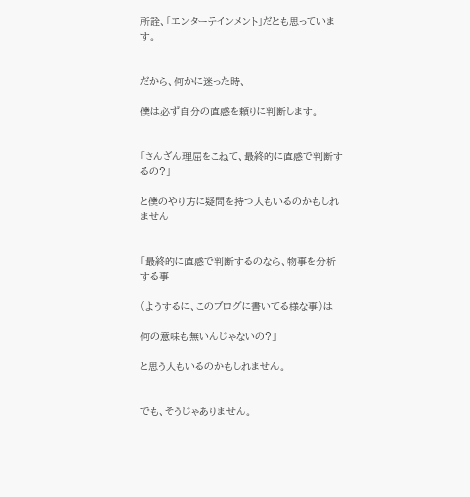所詮、「エンターテインメント」だとも思っています。


だから、何かに迷った時、

僕は必ず自分の直感を頼りに判断します。


「さんざん理屈をこねて、最終的に直感で判断するの?」

と僕のやり方に疑問を持つ人もいるのかもしれません


「最終的に直感で判断するのなら、物事を分析する事

(ようするに、このブログに書いてる様な事)は

何の意味も無いんじゃないの?」

と思う人もいるのかもしれません。


でも、そうじゃありません。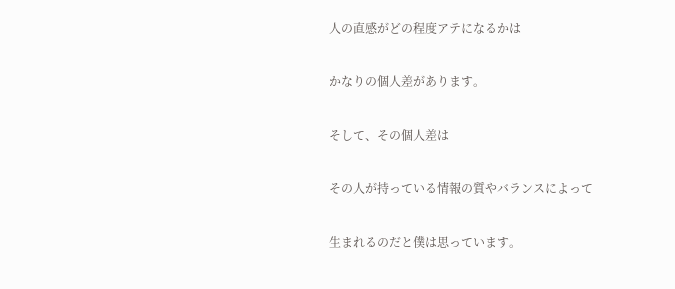人の直感がどの程度アテになるかは

かなりの個人差があります。

そして、その個人差は

その人が持っている情報の質やバランスによって

生まれるのだと僕は思っています。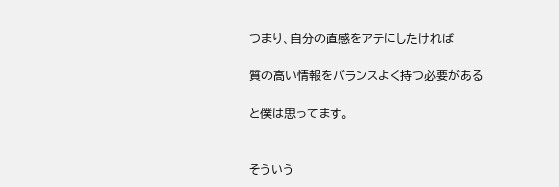つまり、自分の直感をアテにしたければ

質の高い情報をバランスよく持つ必要がある

と僕は思ってます。


そういう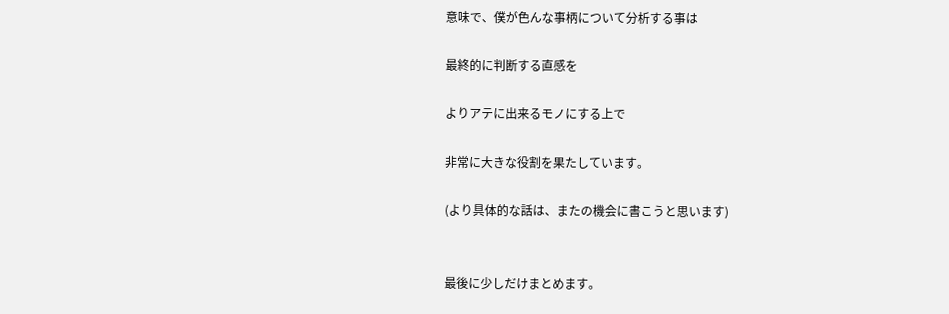意味で、僕が色んな事柄について分析する事は

最終的に判断する直感を

よりアテに出来るモノにする上で

非常に大きな役割を果たしています。

(より具体的な話は、またの機会に書こうと思います)


最後に少しだけまとめます。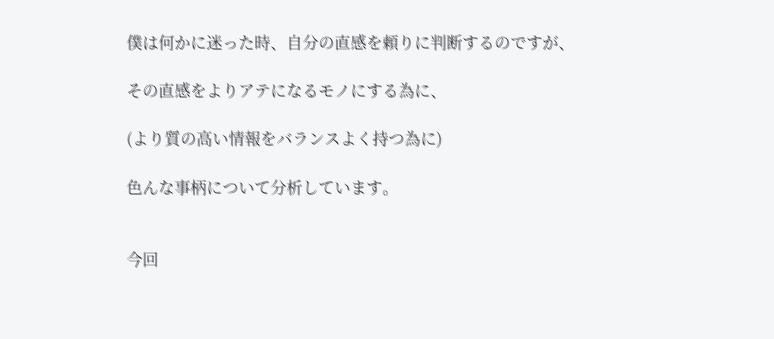僕は何かに迷った時、自分の直感を頼りに判断するのですが、

その直感をよりアテになるモノにする為に、

(より質の高い情報をバランスよく持つ為に)

色んな事柄について分析しています。


今回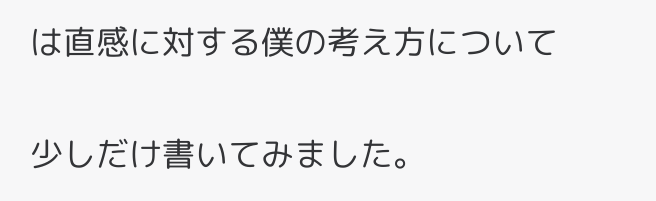は直感に対する僕の考え方について

少しだけ書いてみました。